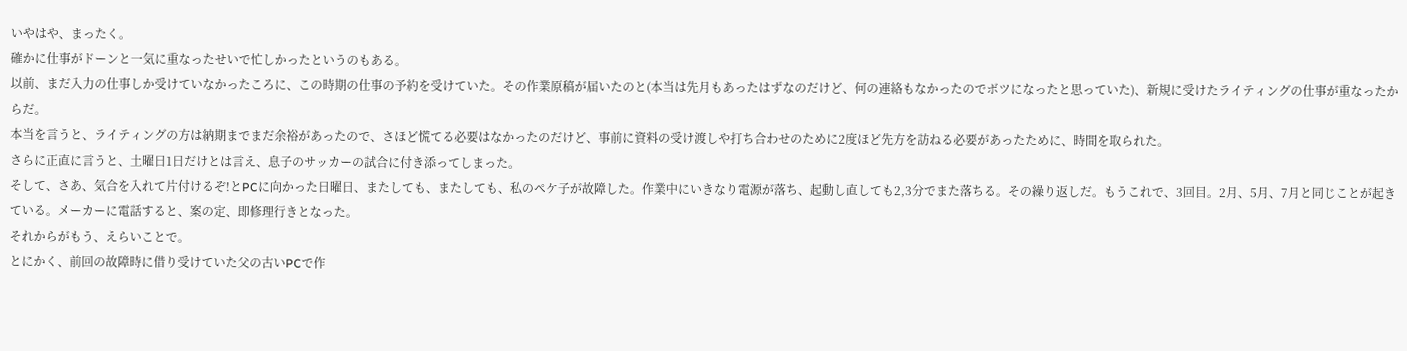いやはや、まったく。
確かに仕事がドーンと一気に重なったせいで忙しかったというのもある。
以前、まだ入力の仕事しか受けていなかったころに、この時期の仕事の予約を受けていた。その作業原稿が届いたのと(本当は先月もあったはずなのだけど、何の連絡もなかったのでボツになったと思っていた)、新規に受けたライティングの仕事が重なったからだ。
本当を言うと、ライティングの方は納期までまだ余裕があったので、さほど慌てる必要はなかったのだけど、事前に資料の受け渡しや打ち合わせのために2度ほど先方を訪ねる必要があったために、時間を取られた。
さらに正直に言うと、土曜日1日だけとは言え、息子のサッカーの試合に付き添ってしまった。
そして、さあ、気合を入れて片付けるぞ!とPCに向かった日曜日、またしても、またしても、私のペケ子が故障した。作業中にいきなり電源が落ち、起動し直しても2,3分でまた落ちる。その繰り返しだ。もうこれで、3回目。2月、5月、7月と同じことが起きている。メーカーに電話すると、案の定、即修理行きとなった。
それからがもう、えらいことで。
とにかく、前回の故障時に借り受けていた父の古いPCで作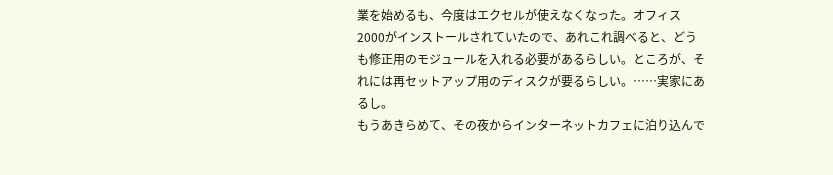業を始めるも、今度はエクセルが使えなくなった。オフィス2000がインストールされていたので、あれこれ調べると、どうも修正用のモジュールを入れる必要があるらしい。ところが、それには再セットアップ用のディスクが要るらしい。……実家にあるし。
もうあきらめて、その夜からインターネットカフェに泊り込んで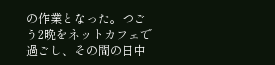の作業となった。つごう2晩をネットカフェで過ごし、その間の日中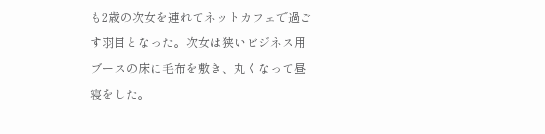も2歳の次女を連れてネットカフェで過ごす羽目となった。次女は狭いビジネス用ブースの床に毛布を敷き、丸くなって昼寝をした。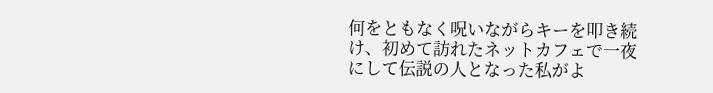何をともなく呪いながらキーを叩き続け、初めて訪れたネットカフェで一夜にして伝説の人となった私がよ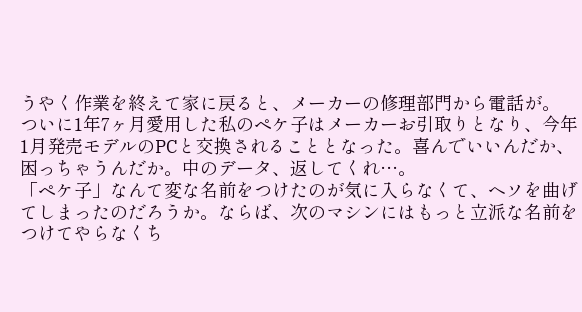うやく作業を終えて家に戻ると、メーカーの修理部門から電話が。
ついに1年7ヶ月愛用した私のペケ子はメーカーお引取りとなり、今年1月発売モデルのPCと交換されることとなった。喜んでいいんだか、困っちゃうんだか。中のデータ、返してくれ…。
「ペケ子」なんて変な名前をつけたのが気に入らなくて、ヘソを曲げてしまったのだろうか。ならば、次のマシンにはもっと立派な名前をつけてやらなくち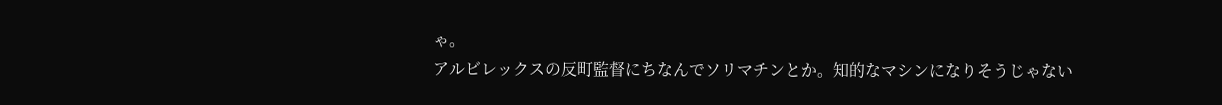ゃ。
アルビレックスの反町監督にちなんでソリマチンとか。知的なマシンになりそうじゃない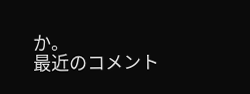か。
最近のコメント